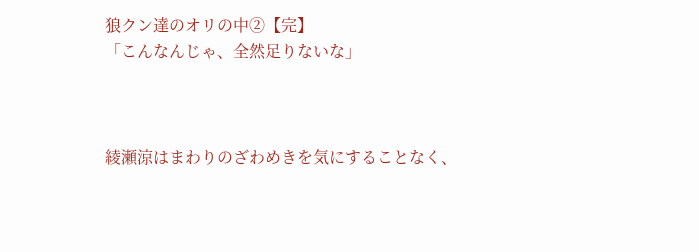狼クン達のオリの中②【完】
「こんなんじゃ、全然足りないな」



綾瀬涼はまわりのざわめきを気にすることなく、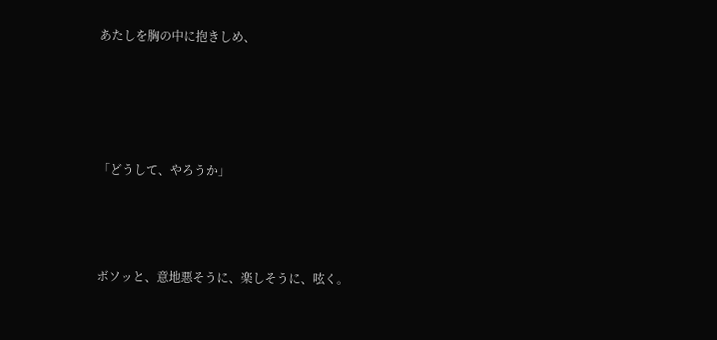あたしを胸の中に抱きしめ、




「どうして、やろうか」



ボソッと、意地悪そうに、楽しそうに、呟く。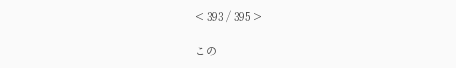< 393 / 395 >

この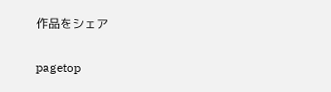作品をシェア

pagetop